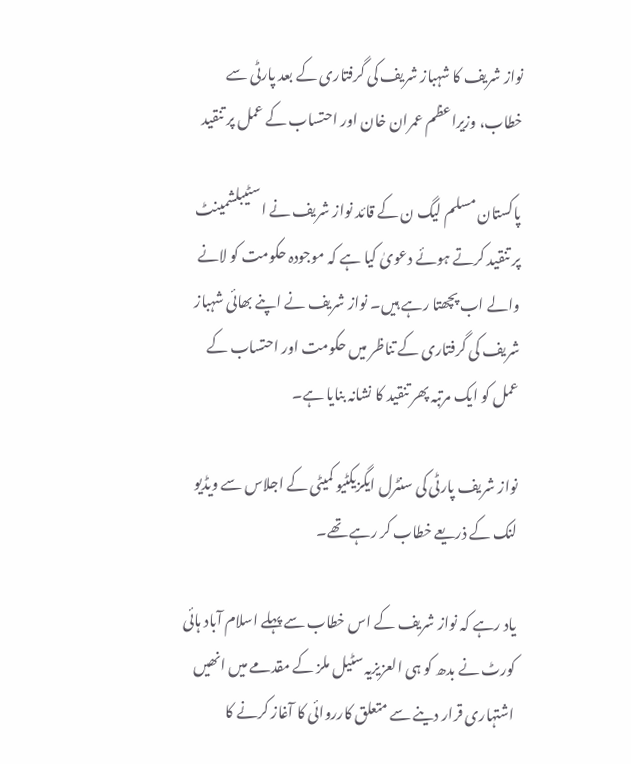نواز شریف کا شہباز شریف کی گرفتاری کے بعد پارٹی سے خطاب، وزیراعظم عمران خان اور احتساب کے عمل پر تنقید

پاکستان مسلم لیگ ن کے قائد نواز شریف نے اسٹیبلشمینٹ پر تنقید کرتے ہوئے دعویٰ کیا ہے کہ موجودہ حکومت کو لانے والے اب پچھتا رہے ہیں۔ نواز شریف نے اپنے بھائی شہباز شریف کی گرفتاری کے تناظر میں حکومت اور احتساب کے عمل کو ایک مرتبہ پھر تنقید کا نشانہ بنایا ہے۔

نواز شریف پارٹی کی سنٹرل ایگزیکٹیو کمیٹی کے اجلاس سے ویڈیو لنک کے ذریعے خطاب کر رہے تھے۔

یاد رہے کہ نواز شریف کے اس خطاب سے پہلے اسلام آباد ہائی کورٹ نے بدھ کو ہی العزیزیہ سٹیل ملز کے مقدمے میں انھیں اشتہاری قرار دینے سے متعلق کارروائی کا آغاز کرنے کا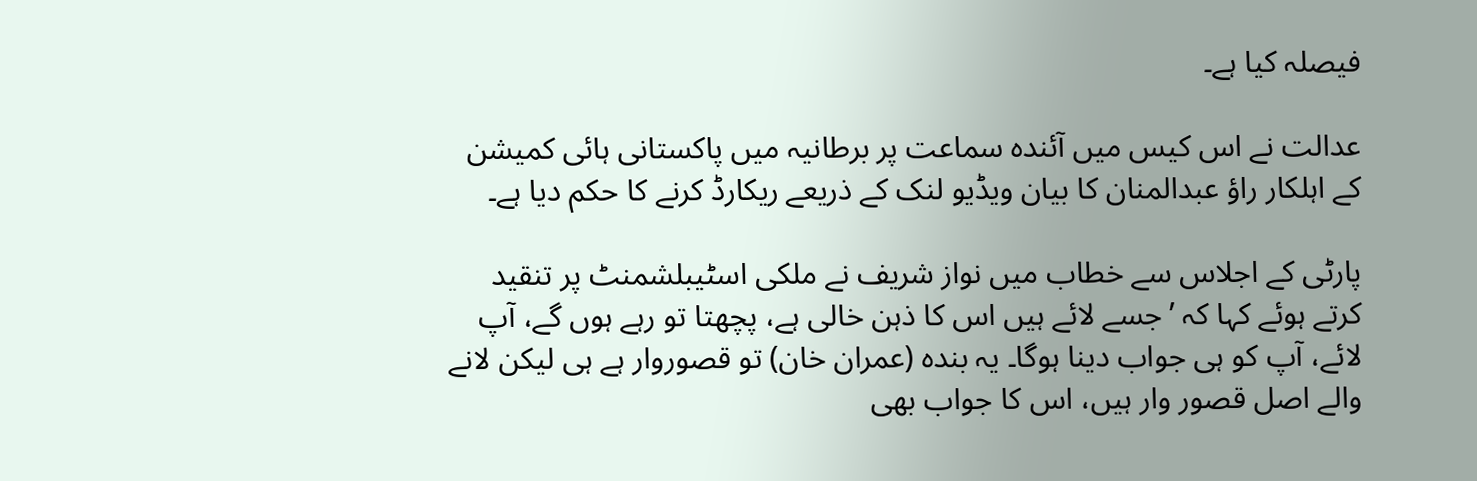فیصلہ کیا ہے۔

عدالت نے اس کیس میں آئندہ سماعت پر برطانیہ میں پاکستانی ہائی کمیشن کے اہلکار راؤ عبدالمنان کا بیان ویڈیو لنک کے ذریعے ریکارڈ کرنے کا حکم دیا ہے۔

پارٹی کے اجلاس سے خطاب میں نواز شریف نے ملکی اسٹیبلشمنٹ پر تنقید کرتے ہوئے کہا کہ ’جسے لائے ہیں اس کا ذہن خالی ہے، پچھتا تو رہے ہوں گے، آپ لائے، آپ کو ہی جواب دینا ہوگا۔ یہ بندہ (عمران خان) تو قصوروار ہے ہی لیکن لانے والے اصل قصور وار ہیں، اس کا جواب بھی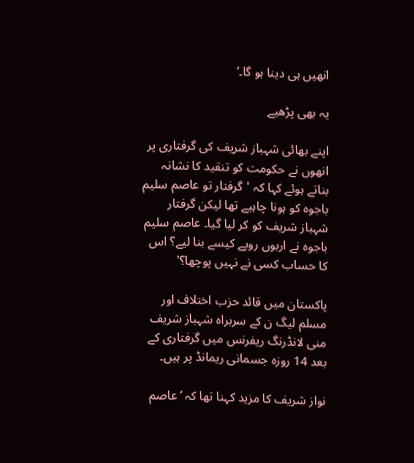انھیں ہی دینا ہو گا۔‘

یہ بھی پڑھیے

اپنے بھائی شہباز شریف کی گرفتاری پر انھوں نے حکومت کو تنقید کا نشانہ بناتے ہوئے کہا کہ 'گرفتار تو عاصم سلیم باجوہ کو ہونا چاہیے تھا لیکن گرفتار شہباز شریف کو کر لیا گیا۔ عاصم سلیم باجوہ نے اربوں روپے کیسے بنا لیے؟ اس کا حساب کسی نے نہیں پوچھا؟'

پاکستان میں قائد حزب اختلاف اور مسلم لیگ ن کے سربراہ شہباز شریف منی لانڈرنگ ریفرنس میں گرفتاری کے بعد 14 روزہ جسمانی ریمانڈ پر ہیں۔

نواز شریف کا مزید کہنا تھا کہ ’عاصم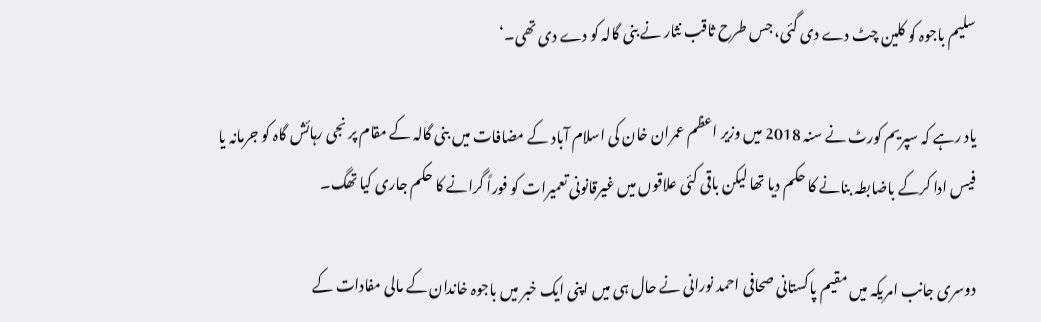سلیم باجوہ کو کلین چٹ دے دی گئی، جس طرح ثاقب نثار نے بنی گالہ کو دے دی تھی۔‘

یاد رہے کہ سپریم کورٹ نے سنہ 2018 میں وزیر اعظم عمران خان کی اسلام آباد کے مضافات میں بنی گالہ کے مقام پر نجی رہائش گاہ کو جرمانہ یا فیس ادا کرکے باضابطہ بنانے کا حکم دیا تھا لیکن باقی کئی علاقوں میں غیرقانونی تعمیرات کو فوراً گرانے کا حکم جاری کیا تھگ۔

دوسری جانب امریکہ میں مقیم پاکستانی صحافی احمد نورانی نے حال ہی میں اپنی ایک خبر میں باجوہ خاندان کے مالی مفادات کے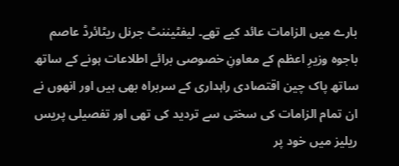بارے میں الزامات عائد کیے تھے۔ لیفٹیننٹ جرنل ریٹائرڈ عاصم باجوہ وزیرِ اعظم کے معاونِ خصوصی برائے اطلاعات ہونے کے ساتھ ساتھ پاک چین اقتصادی راہداری کے سربراہ بھی ہیں اور انھوں نے ان تمام الزامات کی سختی سے تردید کی تھی اور تفصیلی پریس ریلیز میں خود پر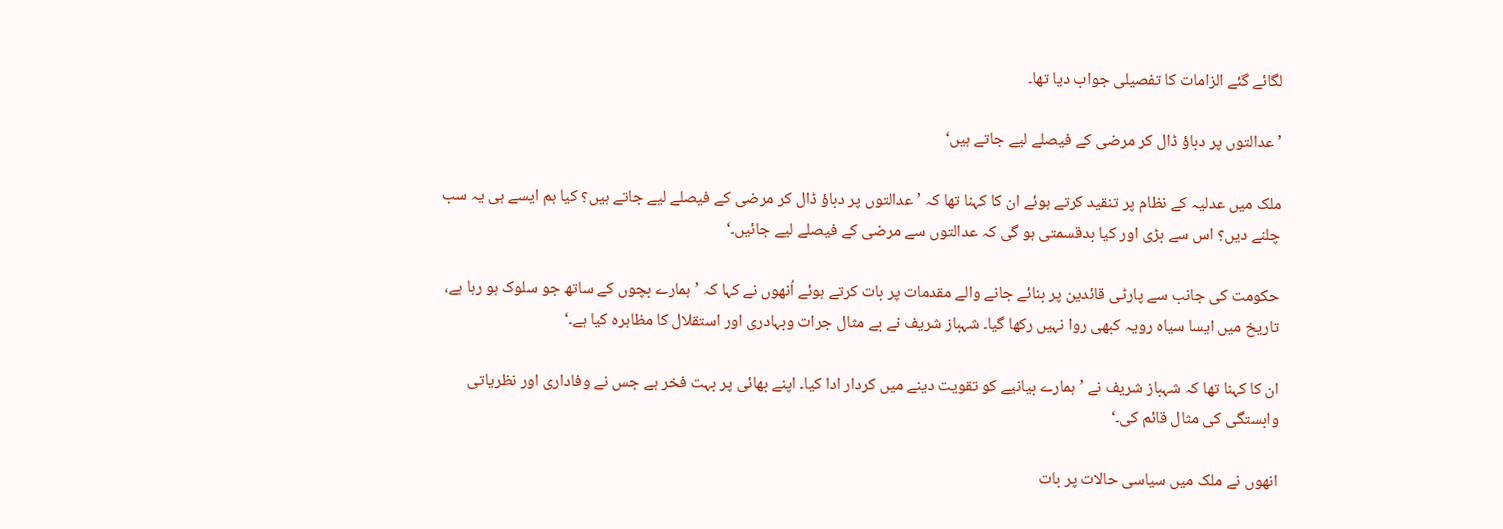لگائے گئے الزامات کا تفصیلی جواب دیا تھا۔

’عدالتوں پر دباؤ ڈال کر مرضی کے فیصلے لیے جاتے ہیں‘

ملک میں عدلیہ کے نظام پر تنقید کرتے ہوئے ان کا کہنا تھا کہ ’عدالتوں پر دباؤ ڈال کر مرضی کے فیصلے لیے جاتے ہیں؟ کیا ہم ایسے ہی یہ سب چلنے دیں؟ اس سے بڑی اور کیا بدقسمتی ہو گی کہ عدالتوں سے مرضی کے فیصلے لیے جائیں۔‘

حکومت کی جانب سے پارٹی قائدین پر بنائے جانے والے مقدمات پر بات کرتے ہوئے اُنھوں نے کہا کہ ’ہمارے بچوں کے ساتھ جو سلوک ہو رہا ہے، تاریخ میں ایسا سیاہ رویہ کبھی روا نہیں رکھا گیا۔ شہباز شریف نے بے مثال جرات وبہادری اور استقلال کا مظاہرہ کیا ہے۔‘

ان کا کہنا تھا کہ شہباز شریف نے ’ہمارے بیانیے کو تقویت دینے میں کردار ادا کیا۔ اپنے بھائی پر بہت فخر ہے جس نے وفاداری اور نظریاتی وابستگی کی مثال قائم کی۔‘

انھوں نے ملک میں سیاسی حالات پر بات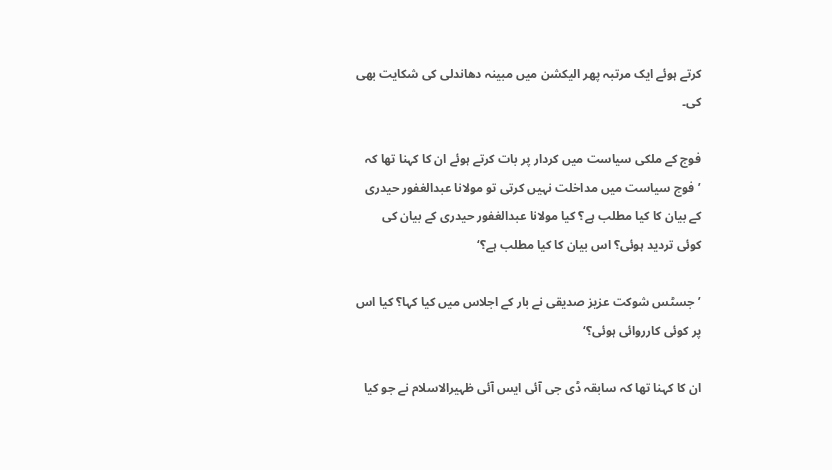کرتے ہوئے ایک مرتبہ پھر الیکشن میں مبینہ دھاندلی کی شکایت بھی کی۔

فوج کے ملکی سیاست میں کردار پر بات کرتے ہوئے ان کا کہنا تھا کہ ’فوج سیاست میں مداخلت نہیں کرتی تو مولانا عبدالغفور حیدری کے بیان کا کیا مطلب ہے؟ کیا مولانا عبدالغفور حیدری کے بیان کی کوئی تردید ہوئی؟ اس بیان کا کیا مطلب ہے؟‘

’جسٹس شوکت عزیز صدیقی نے بار کے اجلاس میں کیا کہا؟ کیا اس پر کوئی کارروائی ہوئی؟‘

ان کا کہنا تھا کہ سابقہ ڈی جی آئی ایس آئی ظہیرالاسلام نے جو کیا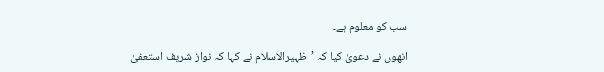سب کو معلوم ہے۔

انھوں نے دعویٰ کیا کہ ’ظہیرالاسلام نے کہا کہ نواز شریف استعفیٰ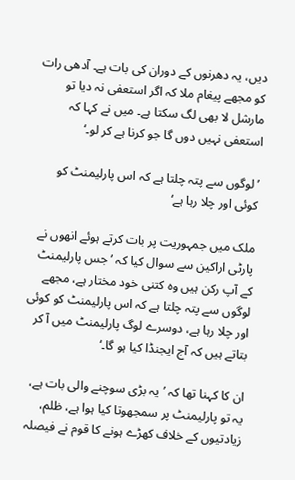دیں، یہ دھرنوں کے دوران کی بات ہے۔ آدھی رات کو مجھے پیغام ملا کہ اگر استعفی نہ دیا تو مارشل لا بھی لگ سکتا ہے۔ میں نے کہا کہ استعفی نہیں دوں گا جو کرنا ہے کر لو۔‘

’لوگوں سے پتہ چلتا ہے کہ اس پارلیمنٹ کو کوئی اور چلا رہا ہے‘

ملک میں جمہوریت پر بات کرتے ہوئے انھوں نے پارٹی اراکین سے سوال کیا کہ ’جس پارلیمنٹ کے آپ رکن ہیں وہ کتنی خود مختار ہے، مجھے لوگوں سے پتہ چلتا ہے کہ اس پارلیمنٹ کو کوئی اور چلا رہا ہے، دوسرے لوگ پارلیمنٹ میں آ کر بتاتے ہیں کہ آج ایجنڈا کیا ہو گا۔‘

ان کا کہنا تھا کہ ’یہ بڑی سوچنے والی بات ہے، یہ تو پارلیمنٹ پر سمجھوتا کیا ہوا ہے، ظلم، زیادتیوں کے خلاف کھڑے ہونے کا قوم نے فیصلہ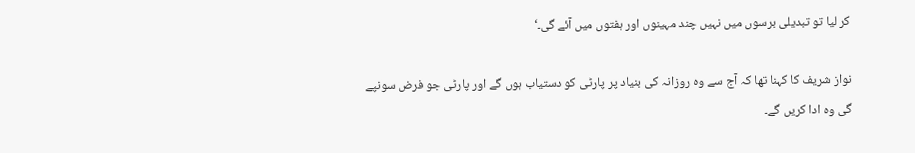کر لیا تو تبدیلی برسوں میں نہیں چند مہینوں اور ہفتوں میں آئے گی۔‘

نواز شریف کا کہنا تھا کہ آج سے وہ روزانہ کی بنیاد پر پارٹی کو دستیاب ہوں گے اور پارٹی جو فرض سونپے گی وہ ادا کریں گے۔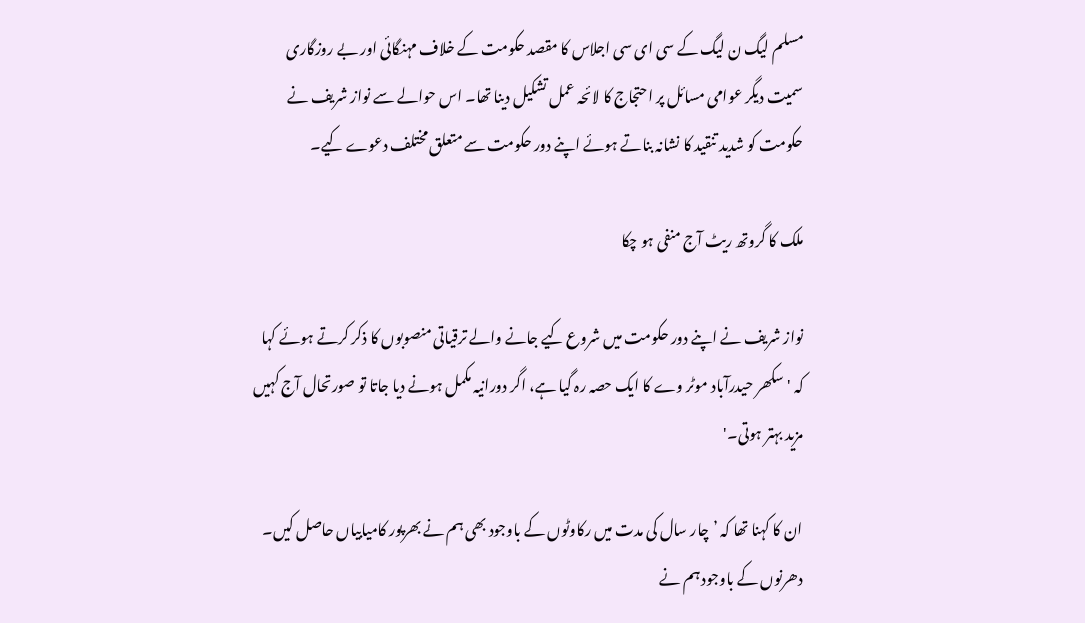مسلم لیگ ن لیگ کے سی ای سی اجلاس کا مقصد حکومت کے خلاف مہنگائی اور بے روزگاری سمیت دیگر عوامی مسائل پر احتجاج کا لائحہ عمل تشکیل دینا تھا۔ اس حوالے سے نواز شریف نے حکومت کو شدید تنقید کا نشانہ بناتے ہوئے اپنے دور حکومت سے متعلق مختلف دعوے کیے۔

ملک کا گروتھ ریٹ آج منفی ہو چکا

نواز شریف نے اپنے دور حکومت میں شروع کیے جانے والے ترقیاتی منصوبوں کا ذکر کرتے ہوئے کہا کہ 'سکھر حیدرآباد موٹر وے کا ایک حصہ رہ گیا ہے، اگر دورانیہ مکمل ہونے دیا جاتا تو صورتحال آج کہیں مزید بہتر ہوتی۔'

ان کا کہنا تھا کہ ’چار سال کی مدت میں رکاوٹوں کے باوجود بھی ہم نے بھرپور کامیابیاں حاصل کیں۔ دھرنوں کے باوجود ہم نے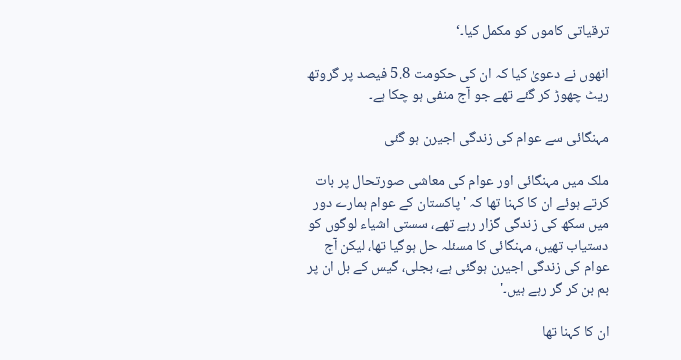ترقیاتی کاموں کو مکمل کیا۔‘

انھوں نے دعویٰ کیا کہ ان کی حکومت 5.8 فیصد پر گروتھ ریٹ چھوڑ کر گئے تھے جو آج منفی ہو چکا ہے۔

مہنگائی سے عوام کی زندگی اجیرن ہو گئی

ملک میں مہنگائی اور عوام کی معاشی صورتحال پر بات کرتے ہوئے ان کا کہنا تھا کہ 'پاکستان کے عوام ہمارے دور میں سکھ کی زندگی گزار رہے تھے، سستی اشیاء لوگوں کو دستیاب تھیں، مہنگائی کا مسئلہ حل ہوگیا تھا، لیکن آج عوام کی زندگی اجیرن ہوگئی ہے، بجلی، گیس کے بل ان پر بم بن کر گر رہے ہیں۔'

ان کا کہنا تھا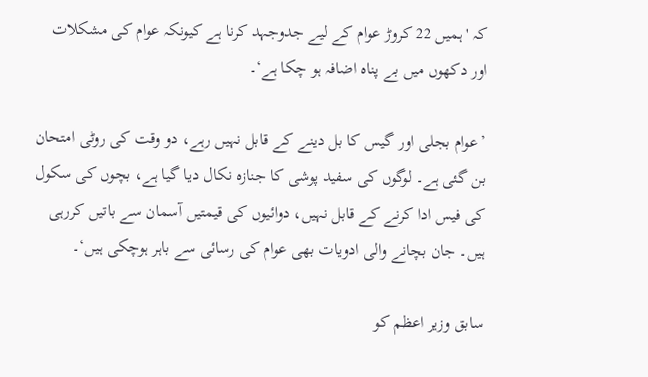کہ 'ہمیں 22 کروڑ عوام کے لیے جدوجہد کرنا ہے کیونکہ عوام کی مشکلات اور دکھوں میں بے پناہ اضافہ ہو چکا ہے‘۔

’عوام بجلی اور گیس کا بل دینے کے قابل نہیں رہے، دو وقت کی روٹی امتحان بن گئی ہے۔ لوگوں کی سفید پوشی کا جنازہ نکال دیا گیا ہے، بچوں کی سکول کی فیس ادا کرنے کے قابل نہیں، دوائیوں کی قیمتیں آسمان سے باتیں کررہی ہیں۔ جان بچانے والی ادویات بھی عوام کی رسائی سے باہر ہوچکی ہیں‘۔

سابق وزیر اعظم کو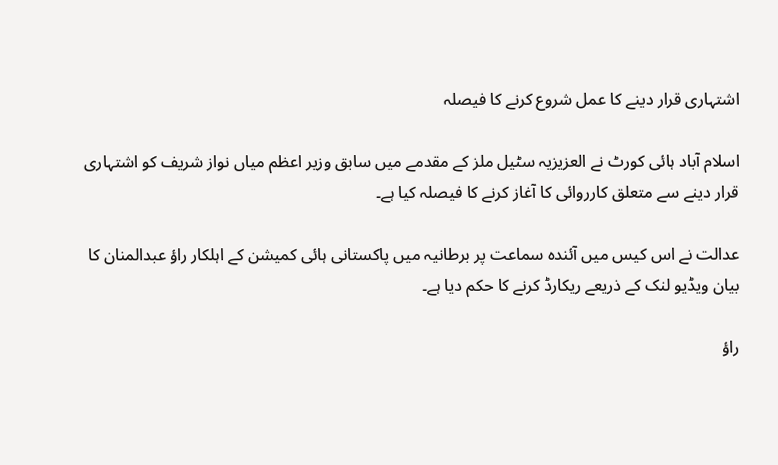اشتہاری قرار دینے کا عمل شروع کرنے کا فیصلہ

اسلام آباد ہائی کورٹ نے العزیزیہ سٹیل ملز کے مقدمے میں سابق وزیر اعظم میاں نواز شریف کو اشتہاری قرار دینے سے متعلق کارروائی کا آغاز کرنے کا فیصلہ کیا ہے۔

عدالت نے اس کیس میں آئندہ سماعت پر برطانیہ میں پاکستانی ہائی کمیشن کے اہلکار راؤ عبدالمنان کا بیان ویڈیو لنک کے ذریعے ریکارڈ کرنے کا حکم دیا ہے۔

راؤ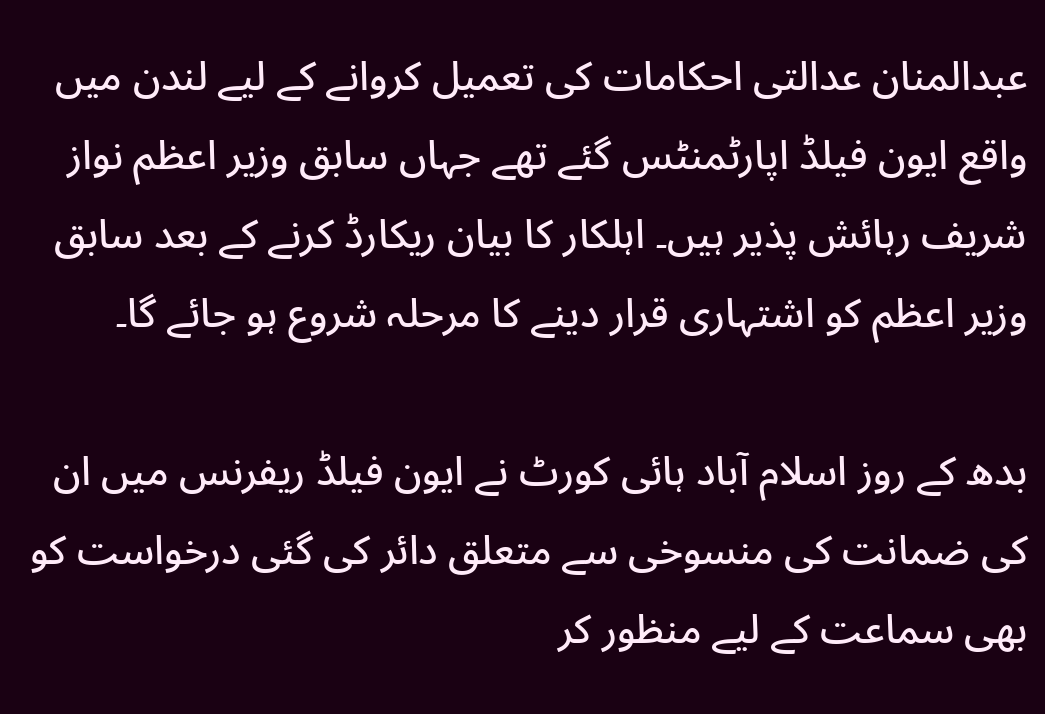عبدالمنان عدالتی احکامات کی تعمیل کروانے کے لیے لندن میں واقع ایون فیلڈ اپارٹمنٹس گئے تھے جہاں سابق وزیر اعظم نواز شریف رہائش پذیر ہیں۔ اہلکار کا بیان ریکارڈ کرنے کے بعد سابق وزیر اعظم کو اشتہاری قرار دینے کا مرحلہ شروع ہو جائے گا۔

بدھ کے روز اسلام آباد ہائی کورٹ نے ایون فیلڈ ریفرنس میں ان کی ضمانت کی منسوخی سے متعلق دائر کی گئی درخواست کو بھی سماعت کے لیے منظور کر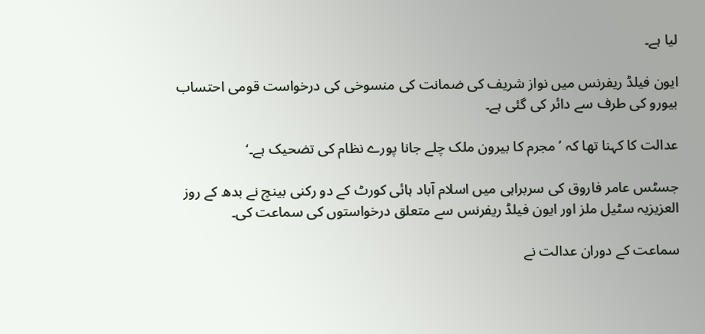لیا ہے۔

ایون فیلڈ ریفرنس میں نواز شریف کی ضمانت کی منسوخی کی درخواست قومی احتساب بیورو کی طرف سے دائر کی گئی ہے۔

عدالت کا کہنا تھا کہ ’مجرم کا بیرون ملک چلے جانا پورے نظام کی تضحیک ہے۔‘

جسٹس عامر فاروق کی سربراہی میں اسلام آباد ہائی کورٹ کے دو رکنی بینچ نے بدھ کے روز العزیزیہ سٹیل ملز اور ایون فیلڈ ریفرنس سے متعلق درخواستوں کی سماعت کی۔

سماعت کے دوران عدالت نے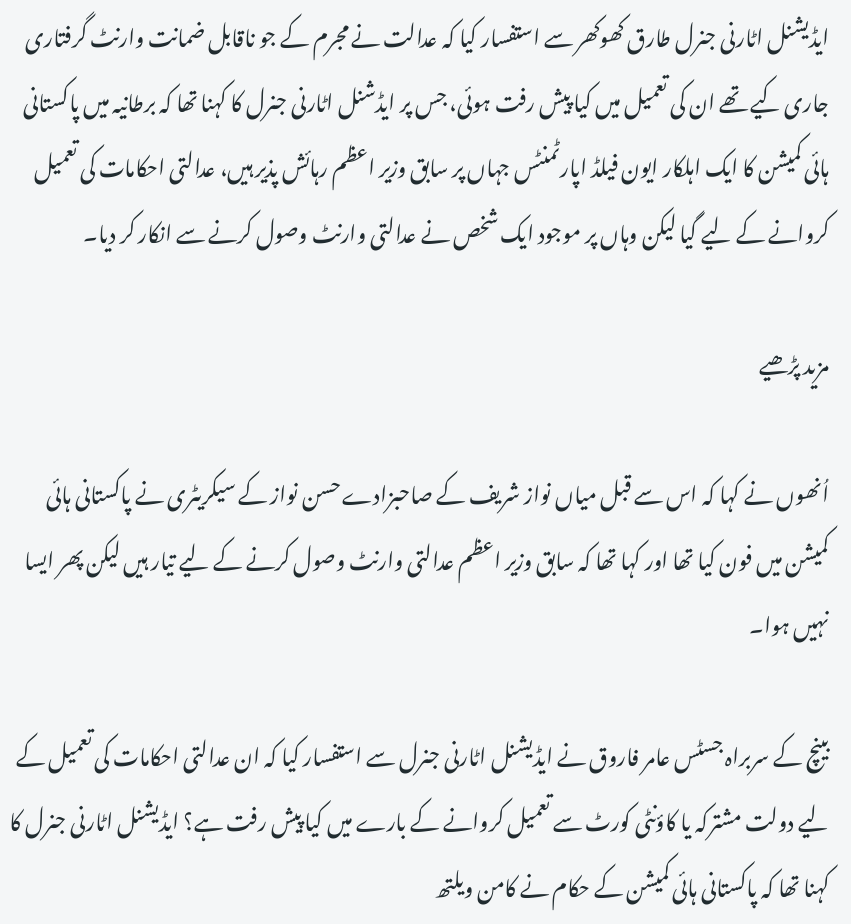ایڈیشنل اٹارنی جنرل طارق کھوکھر سے استفسار کیا کہ عدالت نے مجرم کے جو ناقابل ضمانت وارنٹ گرفتاری جاری کیے تھے ان کی تعمیل میں کیا پیش رفت ہوئی، جس پر ایڈشنل اٹارنی جنرل کا کہنا تھا کہ برطانیہ میں پاکستانی ہائی کمیشن کا ایک اہلکار ایون فیلڈ اپارٹمنٹس جہاں پر سابق وزیر اعظم رہائش پذیر ہیں، عدالتی احکامات کی تعمیل کروانے کے لیے گیا لیکن وہاں پر موجود ایک شخص نے عدالتی وارنٹ وصول کرنے سے انکار کر دیا۔

مزید پڑھیے

اُنھوں نے کہا کہ اس سے قبل میاں نواز شریف کے صاحبزادے حسن نواز کے سیکریٹری نے پاکستانی ہائی کمیشن میں فون کیا تھا اور کہا تھا کہ سابق وزیر اعظم عدالتی وارنٹ وصول کرنے کے لیے تیار ہیں لیکن پھر ایسا نہیں ہوا۔

بینچ کے سربراہ جسٹس عامر فاروق نے ایڈیشنل اٹارنی جنرل سے استفسار کیا کہ ان عدالتی احکامات کی تعمیل کے لیے دولت مشترکہ یا کاؤنٹی کورٹ سے تعمیل کروانے کے بارے میں کیا پیش رفت ہے؟ ایڈیشنل اٹارنی جنرل کا کہنا تھا کہ پاکستانی ہائی کمیشن کے حکام نے کامن ویلتھ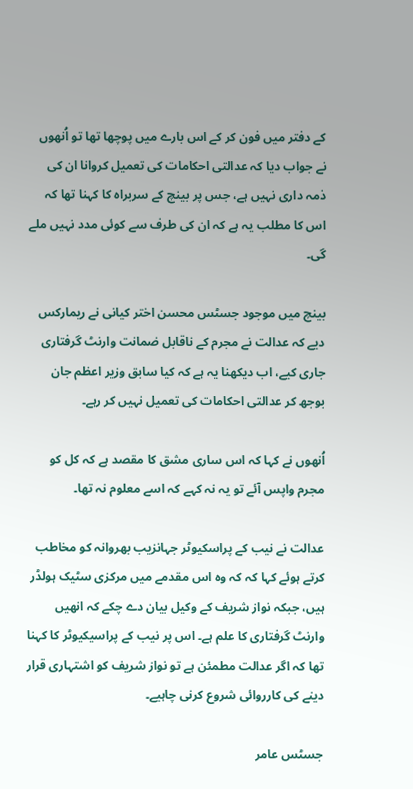کے دفتر میں فون کر کے اس بارے میں پوچھا تھا تو اُنھوں نے جواب دیا کہ عدالتی احکامات کی تعمیل کروانا ان کی ذمہ داری نہیں ہے، جس پر بینچ کے سربراہ کا کہنا تھا کہ اس کا مطلب یہ ہے کہ ان کی طرف سے کوئی مدد نہیں ملے گی۔

بینچ میں موجود جسٹس محسن اختر کیانی نے ریمارکس دیے کہ عدالت نے مجرم کے ناقابل ضمانت وارنٹ گرفتاری جاری کیے، اب دیکھنا یہ ہے کہ کیا سابق وزیر اعظم جان بوجھ کر عدالتی احکامات کی تعمیل نہیں کر رہے۔

اُنھوں نے کہا کہ اس ساری مشق کا مقصد ہے کہ کل کو مجرم واپس آئے تو یہ نہ کہے کہ اسے معلوم نہ تھا۔

عدالت نے نیب کے پراسکیوٹر جہانزیب بھروانہ کو مخاطب کرتے ہوئے کہا کہ کہ وہ اس مقدمے میں مرکزی سٹیک ہولڈر ہیں، جبکہ نواز شریف کے وکیل بیان دے چکے کہ انھیں وارنٹ گرفتاری کا علم ہے۔ اس پر نیب کے پراسیکیوٹر کا کہنا تھا کہ اگر عدالت مطمئن ہے تو نواز شریف کو اشتہاری قرار دینے کی کارروائی شروع کرنی چاہیے۔

جسٹس عامر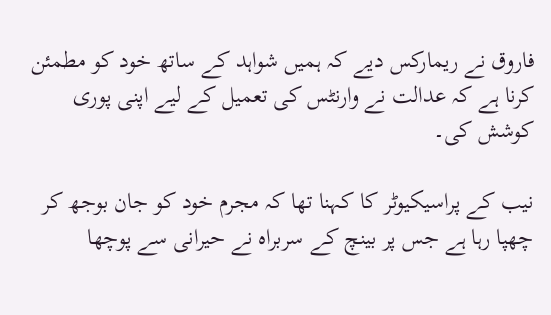فاروق نے ریمارکس دیے کہ ہمیں شواہد کے ساتھ خود کو مطمئن کرنا ہے کہ عدالت نے وارنٹس کی تعمیل کے لیے اپنی پوری کوشش کی۔

نیب کے پراسیکیوٹر کا کہنا تھا کہ مجرم خود کو جان بوجھ کر چھپا رہا ہے جس پر بینچ کے سربراہ نے حیرانی سے پوچھا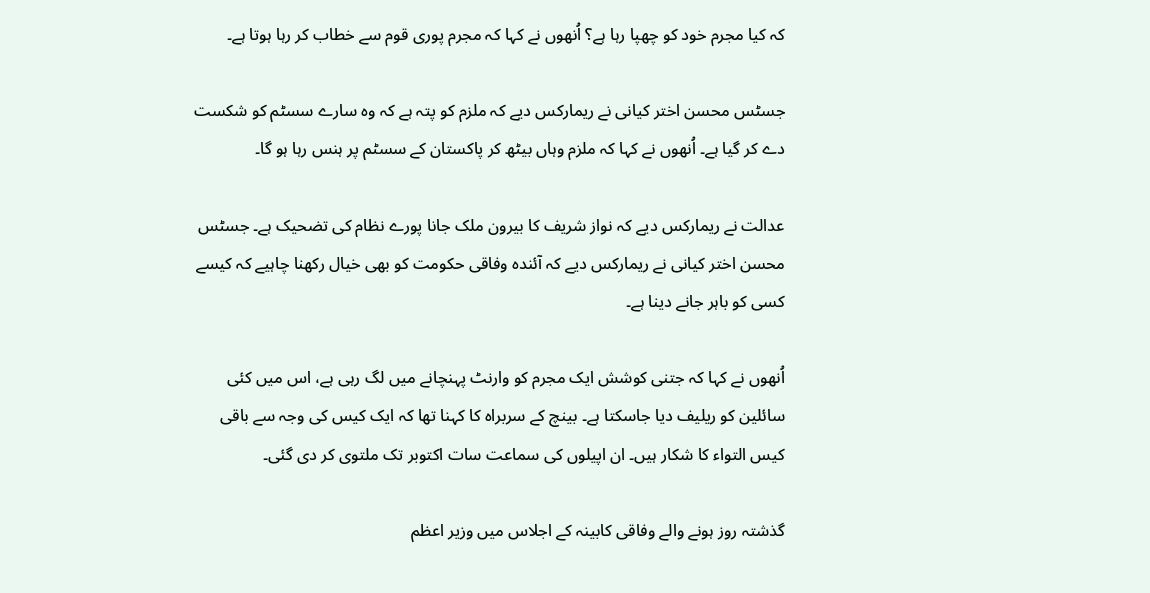کہ کیا مجرم خود کو چھپا رہا ہے؟ اُنھوں نے کہا کہ مجرم پوری قوم سے خطاب کر رہا ہوتا ہے۔

جسٹس محسن اختر کیانی نے ریمارکس دیے کہ ملزم کو پتہ ہے کہ وہ سارے سسٹم کو شکست دے کر گیا ہے۔ اُنھوں نے کہا کہ ملزم وہاں بیٹھ کر پاکستان کے سسٹم پر ہنس رہا ہو گا۔

عدالت نے ریمارکس دیے کہ نواز شریف کا بیرون ملک جانا پورے نظام کی تضحیک ہے۔ جسٹس محسن اختر کیانی نے ریمارکس دیے کہ آئندہ وفاقی حکومت کو بھی خیال رکھنا چاہیے کہ کیسے کسی کو باہر جانے دینا ہے۔

اُنھوں نے کہا کہ جتنی کوشش ایک مجرم کو وارنٹ پہنچانے میں لگ رہی ہے، اس میں کئی سائلین کو ریلیف دیا جاسکتا ہے۔ بینچ کے سربراہ کا کہنا تھا کہ ایک کیس کی وجہ سے باقی کیس التواء کا شکار ہیں۔ ان اپیلوں کی سماعت سات اکتوبر تک ملتوی کر دی گئی۔

گذشتہ روز ہونے والے وفاقی کابینہ کے اجلاس میں وزیر اعظم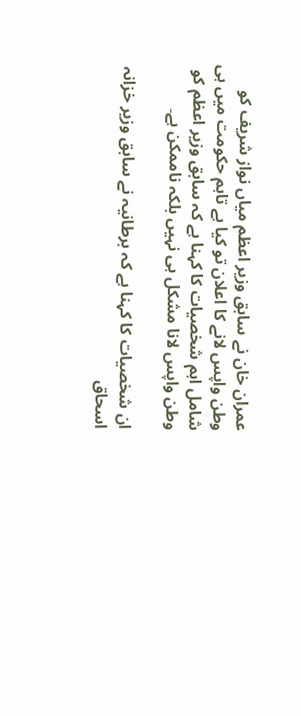عمران خان نے سابق وزیر اعظم میاں نواز شریف کو وطن واپس لانے کا اعلان تو کیا ہے تاہم حکومت میں ہی شامل اہم شخصیات کا کہنا ہے کہ سابق وزیر اعظم کو وطن واپس لانا مشکل ہی نہیں بلکہ ناممکن ہے۔

ان شخصیات کا کہنا ہے کہ برطانیہ نے سابق وزیر خزانہ اسحاق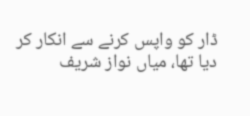ڈار کو واپس کرنے سے انکار کر دیا تھا، میاں نواز شریف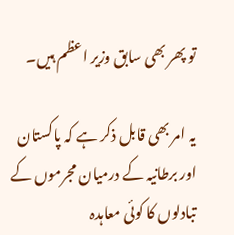تو پھر بھی سابق وزیر اعظم ہیں۔

یہ امر بھی قابل ذکر ہے کہ پاکستان اور برطانیہ کے درمیان مجرموں کے تبادلوں کا کوئی معاہدہ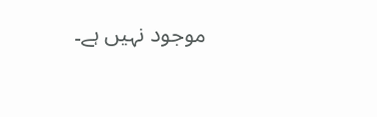موجود نہیں ہے۔